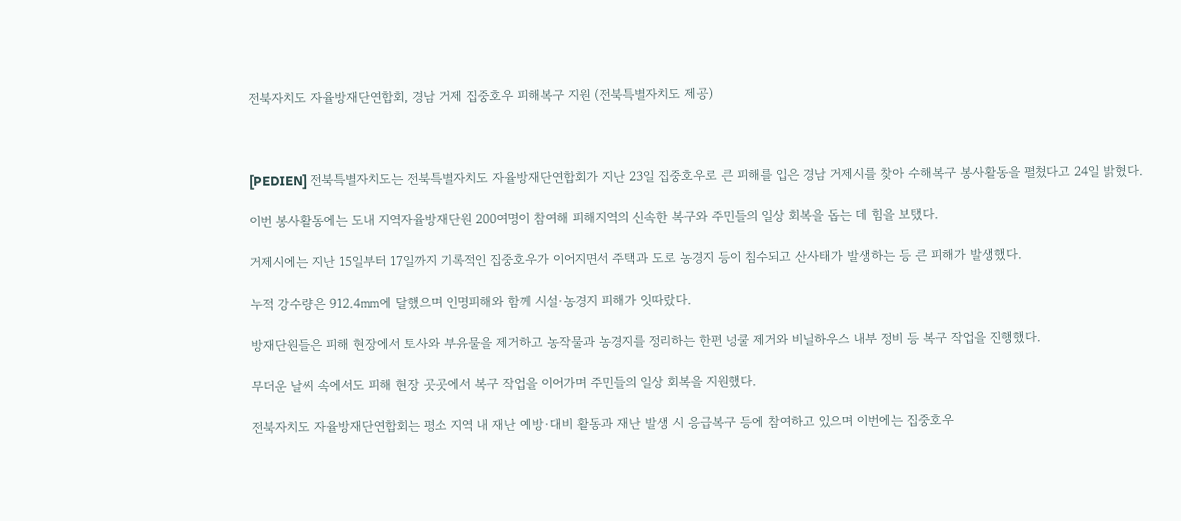전북자치도 자율방재단연합회, 경남 거제 집중호우 피해복구 지원 (전북특별자치도 제공)



[PEDIEN] 전북특별자치도는 전북특별자치도 자율방재단연합회가 지난 23일 집중호우로 큰 피해를 입은 경남 거제시를 찾아 수해복구 봉사활동을 펼쳤다고 24일 밝혔다.

이번 봉사활동에는 도내 지역자율방재단원 200여명이 참여해 피해지역의 신속한 복구와 주민들의 일상 회복을 돕는 데 힘을 보탰다.

거제시에는 지난 15일부터 17일까지 기록적인 집중호우가 이어지면서 주택과 도로 농경지 등이 침수되고 산사태가 발생하는 등 큰 피해가 발생했다.

누적 강수량은 912.4㎜에 달했으며 인명피해와 함께 시설·농경지 피해가 잇따랐다.

방재단원들은 피해 현장에서 토사와 부유물을 제거하고 농작물과 농경지를 정리하는 한편 넝쿨 제거와 비닐하우스 내부 정비 등 복구 작업을 진행했다.

무더운 날씨 속에서도 피해 현장 곳곳에서 복구 작업을 이어가며 주민들의 일상 회복을 지원했다.

전북자치도 자율방재단연합회는 평소 지역 내 재난 예방·대비 활동과 재난 발생 시 응급복구 등에 참여하고 있으며 이번에는 집중호우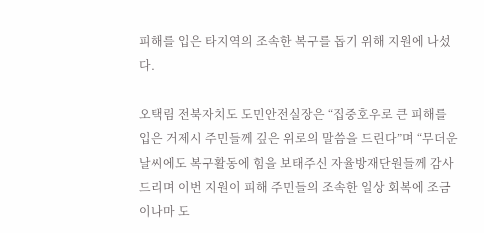피해를 입은 타지역의 조속한 복구를 돕기 위해 지원에 나섰다.

오택림 전북자치도 도민안전실장은 “집중호우로 큰 피해를 입은 거제시 주민들께 깊은 위로의 말씀을 드린다”며 “무더운 날씨에도 복구활동에 힘을 보태주신 자율방재단원들께 감사드리며 이번 지원이 피해 주민들의 조속한 일상 회복에 조금이나마 도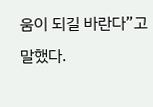움이 되길 바란다”고 말했다.